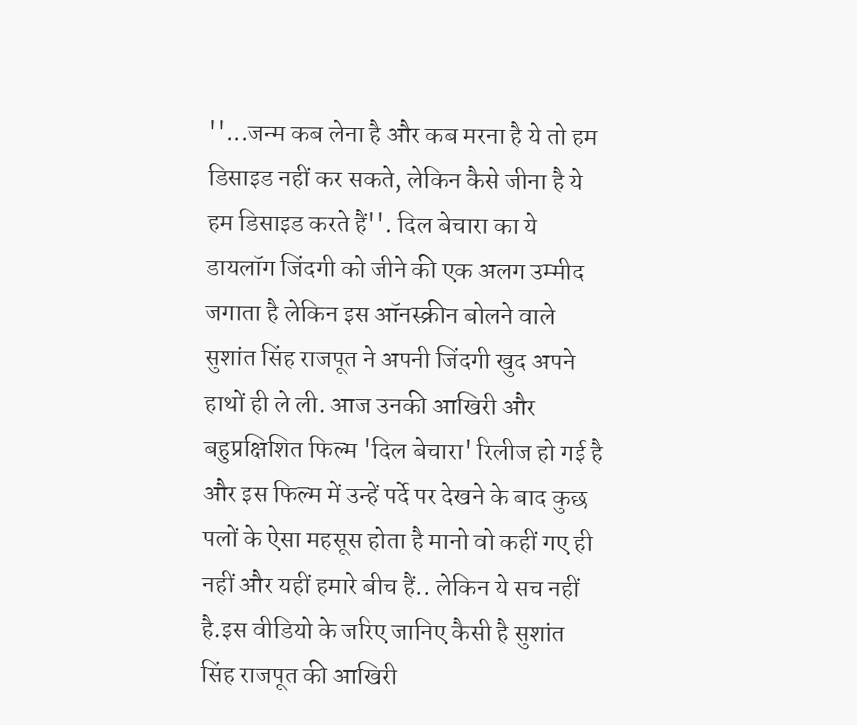''...जन्म कब लेना है और कब मरना है ये तो हम डिसाइड नहीं कर सकते, लेकिन कैसे जीना है ये हम डिसाइड करते हैं''. दिल बेचारा का ये डायलॉग जिंदगी को जीने की एक अलग उम्मीद जगाता है लेकिन इस ऑनस्क्रीन बोलने वाले सुशांत सिंह राजपूत ने अपनी जिंदगी खुद अपने हाथों ही ले ली. आज उनकी आखिरी और बहुप्रक्षिशित फिल्म 'दिल बेचारा' रिलीज हो गई है और इस फिल्म में उन्हें पर्दे पर देखने के बाद कुछ पलों के ऐसा महसूस होता है मानो वो कहीं गए ही नहीं और यहीं हमारे बीच हैं.. लेकिन ये सच नहीं है.इस वीडियो के जरिए जानिए कैसी है सुशांत सिंह राजपूत की आखिरी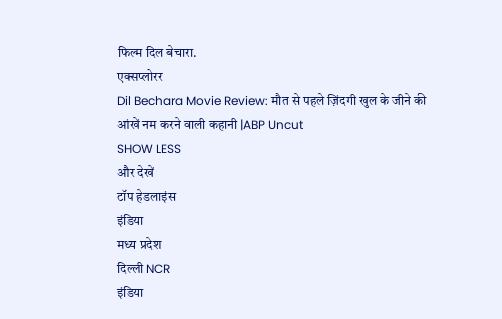फिल्म दिल बेचारा.
एक्सप्लोरर
Dil Bechara Movie Review: मौत से पहले ज़िंदगी खुल के जीने की आंखें नम करने वाली कहानी |ABP Uncut
SHOW LESS
और देखें
टॉप हेडलाइंस
इंडिया
मध्य प्रदेश
दिल्ली NCR
इंडिया